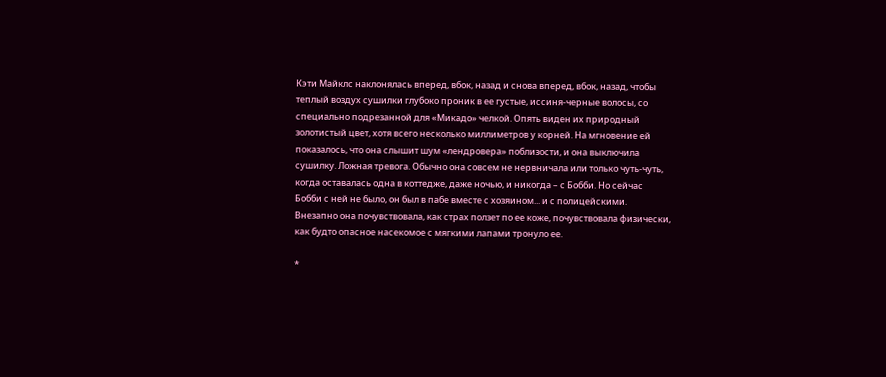Кэти Майклс наклонялась вперед, вбок, назад и снова вперед, вбок, назад, чтобы теплый воздух сушилки глубоко проник в ее густые, иссиня-черные волосы, со специально подрезанной для «Микадо» челкой. Опять виден их природный золотистый цвет, хотя всего несколько миллиметров у корней. На мгновение ей показалось, что она слышит шум «лендровера» поблизости, и она выключила сушилку. Ложная тревога. Обычно она совсем не нервничала или только чуть-чуть, когда оставалась одна в коттедже, даже ночью, и никогда – с Бобби. Но сейчас Бобби с ней не было, он был в пабе вместе с хозяином... и с полицейскими. Внезапно она почувствовала, как страх ползет по ее коже, почувствовала физически, как будто опасное насекомое с мягкими лапами тронуло ее.

*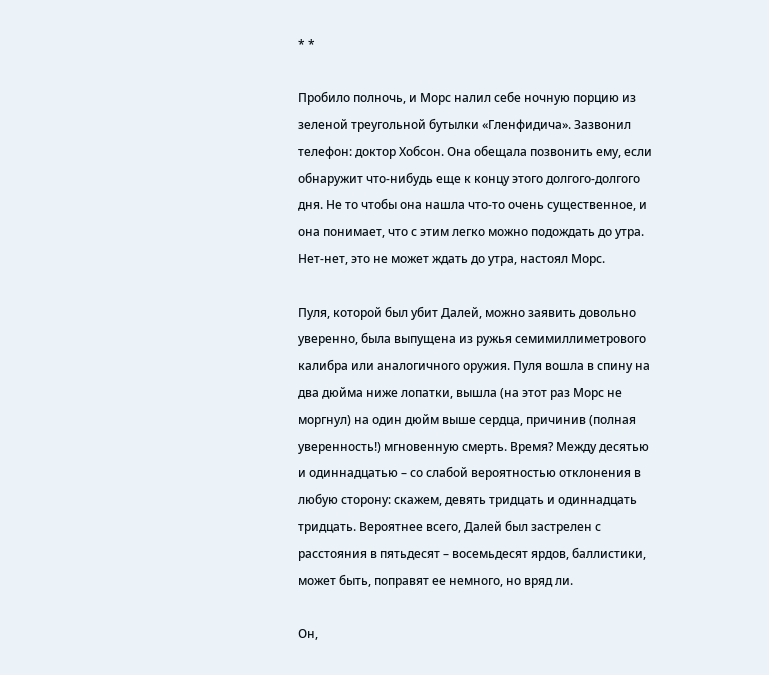* *

Пробило полночь, и Морс налил себе ночную порцию из зеленой треугольной бутылки «Гленфидича». Зазвонил телефон: доктор Хобсон. Она обещала позвонить ему, если обнаружит что-нибудь еще к концу этого долгого-долгого дня. Не то чтобы она нашла что-то очень существенное, и она понимает, что с этим легко можно подождать до утра. Нет-нет, это не может ждать до утра, настоял Морс.

Пуля, которой был убит Далей, можно заявить довольно уверенно, была выпущена из ружья семимиллиметрового калибра или аналогичного оружия. Пуля вошла в спину на два дюйма ниже лопатки, вышла (на этот раз Морс не моргнул) на один дюйм выше сердца, причинив (полная уверенность!) мгновенную смерть. Время? Между десятью и одиннадцатью – со слабой вероятностью отклонения в любую сторону: скажем, девять тридцать и одиннадцать тридцать. Вероятнее всего, Далей был застрелен с расстояния в пятьдесят – восемьдесят ярдов, баллистики, может быть, поправят ее немного, но вряд ли.

Он,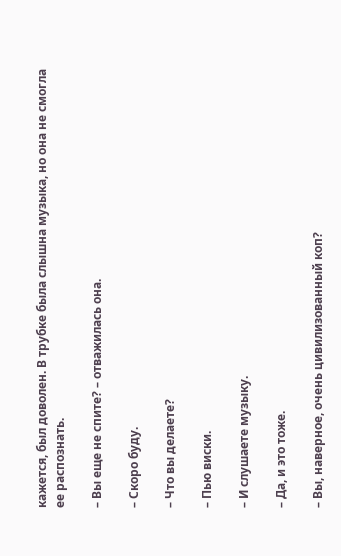кажется, был доволен. В трубке была слышна музыка, но она не смогла ее распознать.

– Вы еще не спите? – отважилась она.

– Скоро буду.

– Что вы делаете?

– Пью виски.

– И слушаете музыку.

– Да, и это тоже.

– Вы, наверное, очень цивилизованный коп?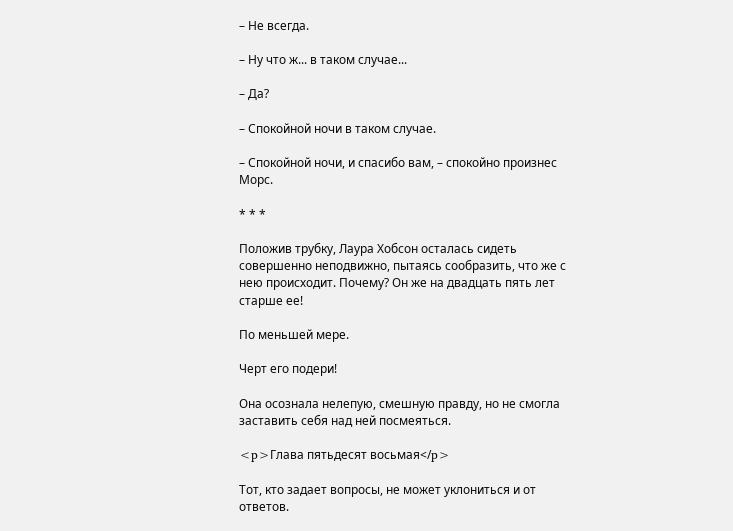– Не всегда.

– Ну что ж... в таком случае...

– Да?

– Спокойной ночи в таком случае.

– Спокойной ночи, и спасибо вам, – спокойно произнес Морс.

* * *

Положив трубку, Лаура Хобсон осталась сидеть совершенно неподвижно, пытаясь сообразить, что же с нею происходит. Почему? Он же на двадцать пять лет старше ее!

По меньшей мере.

Черт его подери!

Она осознала нелепую, смешную правду, но не смогла заставить себя над ней посмеяться.

<p>Глава пятьдесят восьмая</p>

Тот, кто задает вопросы, не может уклониться и от ответов.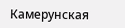Камерунская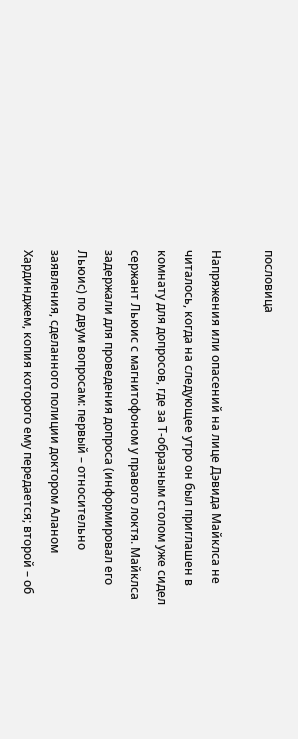пословица

Напряжения или опасений на лице Дэвида Майклса не читалось, когда на следующее утро он был приглашен в комнату для допросов, где за Т-образным столом уже сидел сержант Льюис с магнитофоном у правого локтя. Майклса задержали для проведения допроса (информировал его Льюис) по двум вопросам: первый – относительно заявления, сделанного полиции доктором Аланом Хардинджем, копия которого ему передается; второй – об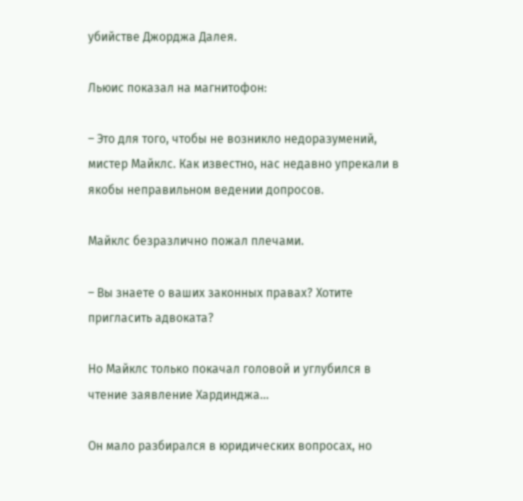убийстве Джорджа Далея.

Льюис показал на магнитофон:

– Это для того, чтобы не возникло недоразумений, мистер Майклс. Как известно, нас недавно упрекали в якобы неправильном ведении допросов.

Майклс безразлично пожал плечами.

– Вы знаете о ваших законных правах? Хотите пригласить адвоката?

Но Майклс только покачал головой и углубился в чтение заявление Хардинджа...

Он мало разбирался в юридических вопросах, но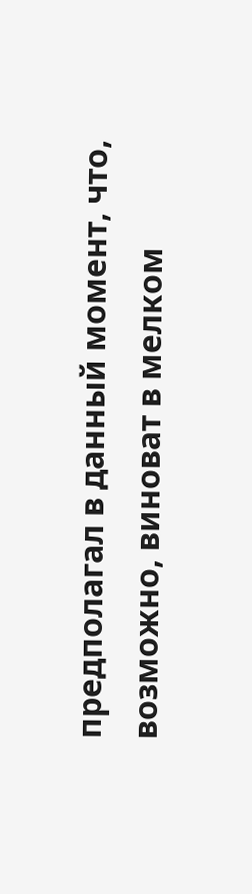предполагал в данный момент, что, возможно, виноват в мелком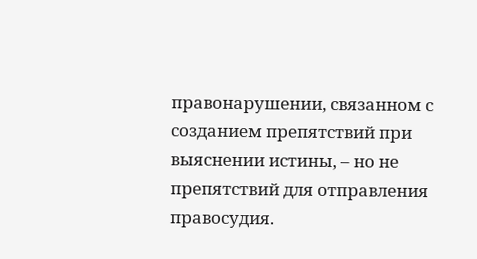правонарушении, связанном с созданием препятствий при выяснении истины, – но не препятствий для отправления правосудия.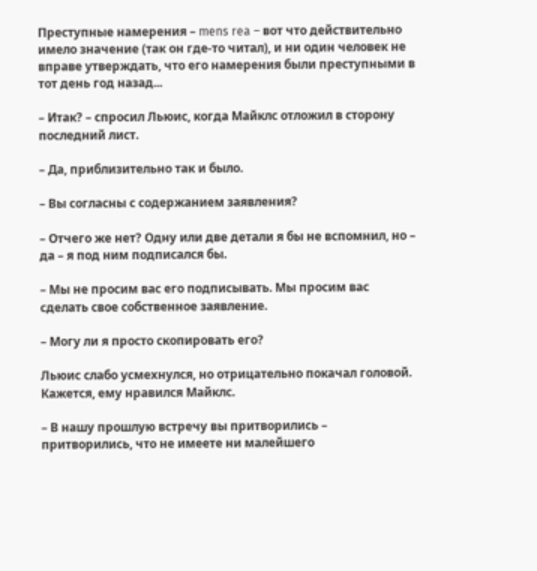Преступные намерения – mens rea – вот что действительно имело значение (так он где-то читал), и ни один человек не вправе утверждать, что его намерения были преступными в тот день год назад...

– Итак? – спросил Льюис, когда Майклс отложил в сторону последний лист.

– Да, приблизительно так и было.

– Вы согласны с содержанием заявления?

– Отчего же нет? Одну или две детали я бы не вспомнил, но – да – я под ним подписался бы.

– Мы не просим вас его подписывать. Мы просим вас сделать свое собственное заявление.

– Могу ли я просто скопировать его?

Льюис слабо усмехнулся, но отрицательно покачал головой. Кажется, ему нравился Майклс.

– В нашу прошлую встречу вы притворились – притворились, что не имеете ни малейшего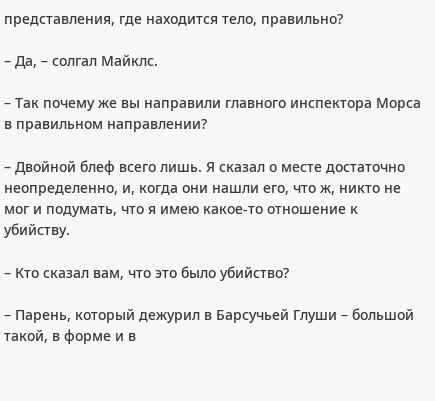представления, где находится тело, правильно?

– Да, – солгал Майклс.

– Так почему же вы направили главного инспектора Морса в правильном направлении?

– Двойной блеф всего лишь. Я сказал о месте достаточно неопределенно, и, когда они нашли его, что ж, никто не мог и подумать, что я имею какое-то отношение к убийству.

– Кто сказал вам, что это было убийство?

– Парень, который дежурил в Барсучьей Глуши – большой такой, в форме и в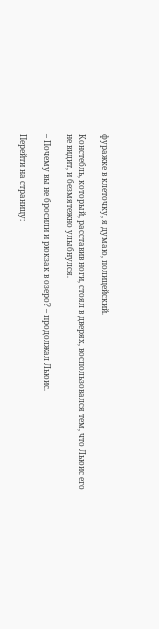фуражке в клеточку, я думаю, полицейский.

Констебль, который, расставив ноги, стоял в дверях, воспользовался тем, что Льюис его не видит, и безмятежно улыбнулся.

– Почему вы не бросили и рюкзак в озеро? – продолжал Льюис.

Перейти на страницу: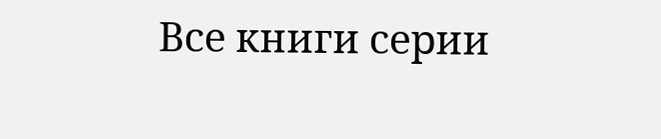Все книги серии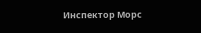Инспектор Морс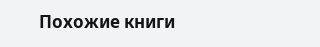Похожие книги